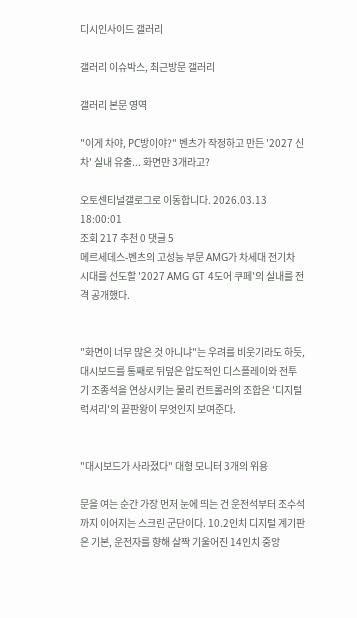디시인사이드 갤러리

갤러리 이슈박스, 최근방문 갤러리

갤러리 본문 영역

"이게 차야, PC방이야?" 벤츠가 작정하고 만든 '2027 신차' 실내 유출... 화면만 3개라고?

오토센티널갤로그로 이동합니다. 2026.03.13 18:00:01
조회 217 추천 0 댓글 5
메르세데스-벤츠의 고성능 부문 AMG가 차세대 전기차 시대를 선도할 '2027 AMG GT 4도어 쿠페'의 실내를 전격 공개했다.


"화면이 너무 많은 것 아니냐"는 우려를 비웃기라도 하듯, 대시보드를 통째로 뒤덮은 압도적인 디스플레이와 전투기 조종석을 연상시키는 물리 컨트롤러의 조합은 '디지털 럭셔리'의 끝판왕이 무엇인지 보여준다.


"대시보드가 사라졌다" 대형 모니터 3개의 위용

문을 여는 순간 가장 먼저 눈에 띄는 건 운전석부터 조수석까지 이어지는 스크린 군단이다. 10.2인치 디지털 계기판은 기본, 운전자를 향해 살짝 기울어진 14인치 중앙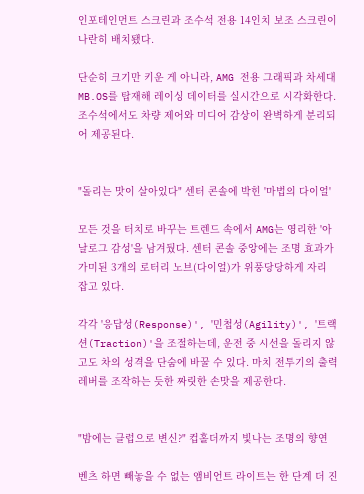인포테인먼트 스크린과 조수석 전용 14인치 보조 스크린이 나란히 배치됐다.

단순히 크기만 키운 게 아니라, AMG 전용 그래픽과 차세대 MB.OS를 탑재해 레이싱 데이터를 실시간으로 시각화한다. 조수석에서도 차량 제어와 미디어 감상이 완벽하게 분리되어 제공된다.


"돌리는 맛이 살아있다" 센터 콘솔에 박힌 '마법의 다이얼'

모든 것을 터치로 바꾸는 트렌드 속에서 AMG는 영리한 '아날로그 감성'을 남겨뒀다. 센터 콘솔 중앙에는 조명 효과가 가미된 3개의 로터리 노브(다이얼)가 위풍당당하게 자리 잡고 있다.

각각 '응답성(Response)', '민첩성(Agility)', '트랙션(Traction)'을 조절하는데, 운전 중 시선을 돌리지 않고도 차의 성격을 단숨에 바꿀 수 있다. 마치 전투기의 출력 레버를 조작하는 듯한 짜릿한 손맛을 제공한다.


"밤에는 클럽으로 변신?" 컵홀더까지 빛나는 조명의 향연

벤츠 하면 빼놓을 수 없는 앰비언트 라이트는 한 단계 더 진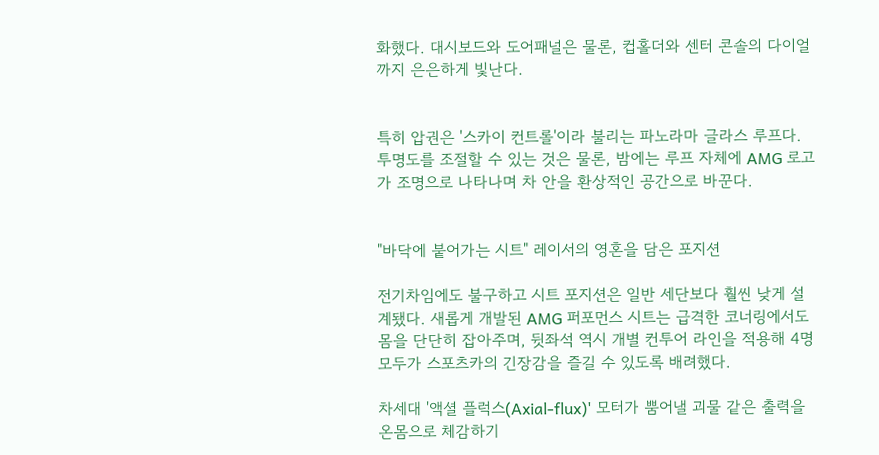화했다. 대시보드와 도어패널은 물론, 컵홀더와 센터 콘솔의 다이얼까지 은은하게 빛난다.


특히 압권은 '스카이 컨트롤'이라 불리는 파노라마 글라스 루프다. 투명도를 조절할 수 있는 것은 물론, 밤에는 루프 자체에 AMG 로고가 조명으로 나타나며 차 안을 환상적인 공간으로 바꾼다.


"바닥에 붙어가는 시트" 레이서의 영혼을 담은 포지션

전기차임에도 불구하고 시트 포지션은 일반 세단보다 훨씬 낮게 설계됐다. 새롭게 개발된 AMG 퍼포먼스 시트는 급격한 코너링에서도 몸을 단단히 잡아주며, 뒷좌석 역시 개별 컨투어 라인을 적용해 4명 모두가 스포츠카의 긴장감을 즐길 수 있도록 배려했다.

차세대 '액셜 플럭스(Axial-flux)' 모터가 뿜어낼 괴물 같은 출력을 온몸으로 체감하기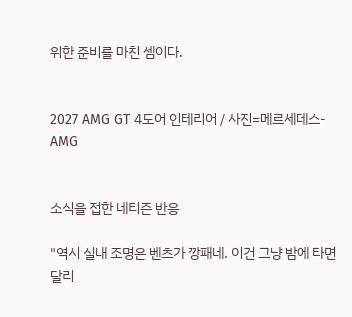위한 준비를 마친 셈이다.


2027 AMG GT 4도어 인테리어 / 사진=메르세데스-AMG


소식을 접한 네티즌 반응

"역시 실내 조명은 벤츠가 깡패네. 이건 그냥 밤에 타면 달리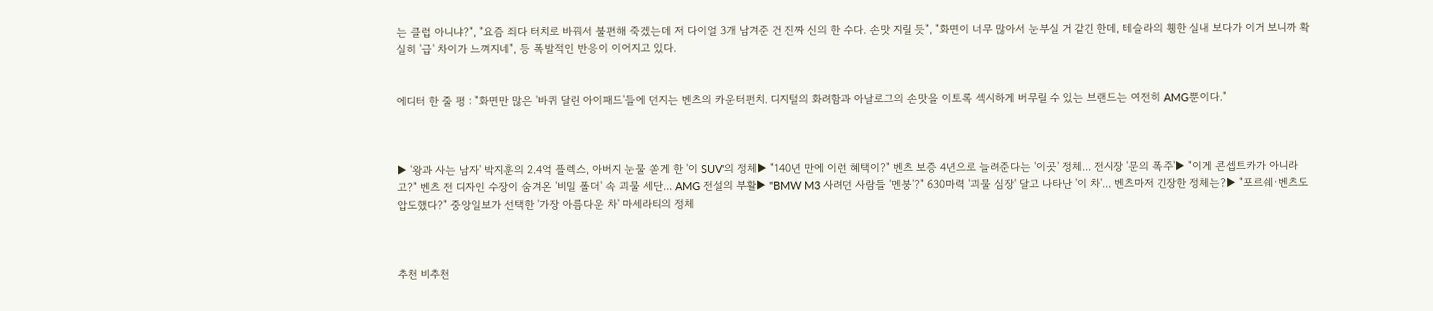는 클럽 아니냐?", "요즘 죄다 터치로 바꿔서 불편해 죽겠는데 저 다이얼 3개 남겨준 건 진짜 신의 한 수다. 손맛 지릴 듯", "화면이 너무 많아서 눈부실 거 같긴 한데, 테슬라의 휑한 실내 보다가 이거 보니까 확실히 '급' 차이가 느껴지네", 등 폭발적인 반응이 이어지고 있다.


에디터 한 줄 평 : "화면만 많은 '바퀴 달린 아이패드'들에 던지는 벤츠의 카운터펀치. 디지털의 화려함과 아날로그의 손맛을 이토록 섹시하게 버무릴 수 있는 브랜드는 여전히 AMG뿐이다."



▶ '왕과 사는 남자' 박지훈의 2.4억 플렉스, 아버지 눈물 쏟게 한 '이 SUV'의 정체▶ "140년 만에 이런 혜택이?" 벤츠 보증 4년으로 늘려준다는 '이곳' 정체... 전시장 '문의 폭주'▶ "이게 콘셉트카가 아니라고?" 벤츠 전 디자인 수장이 숨겨온 '비밀 폴더' 속 괴물 세단... AMG 전설의 부활▶ "BMW M3 사려던 사람들 '멘붕'?" 630마력 '괴물 심장' 달고 나타난 '이 차'... 벤츠마저 긴장한 정체는?▶ "포르쉐·벤츠도 압도했다?" 중앙일보가 선택한 '가장 아름다운 차' 마세라티의 정체



추천 비추천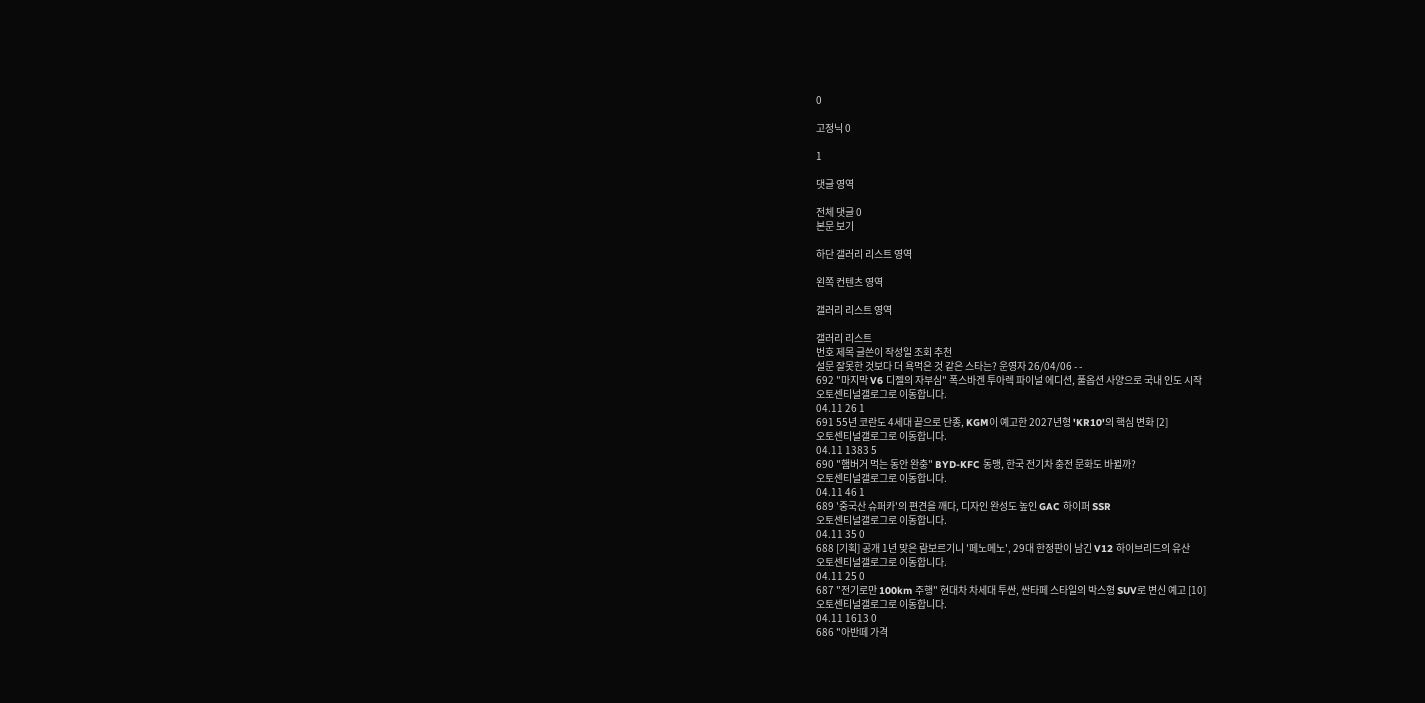0

고정닉 0

1

댓글 영역

전체 댓글 0
본문 보기

하단 갤러리 리스트 영역

왼쪽 컨텐츠 영역

갤러리 리스트 영역

갤러리 리스트
번호 제목 글쓴이 작성일 조회 추천
설문 잘못한 것보다 더 욕먹은 것 같은 스타는? 운영자 26/04/06 - -
692 "마지막 V6 디젤의 자부심" 폭스바겐 투아렉 파이널 에디션, 풀옵션 사양으로 국내 인도 시작
오토센티널갤로그로 이동합니다.
04.11 26 1
691 55년 코란도 4세대 끝으로 단종, KGM이 예고한 2027년형 'KR10'의 핵심 변화 [2]
오토센티널갤로그로 이동합니다.
04.11 1383 5
690 "햄버거 먹는 동안 완충" BYD-KFC 동맹, 한국 전기차 충전 문화도 바뀔까?
오토센티널갤로그로 이동합니다.
04.11 46 1
689 '중국산 슈퍼카'의 편견을 깨다, 디자인 완성도 높인 GAC 하이퍼 SSR
오토센티널갤로그로 이동합니다.
04.11 35 0
688 [기획] 공개 1년 맞은 람보르기니 '페노메노', 29대 한정판이 남긴 V12 하이브리드의 유산
오토센티널갤로그로 이동합니다.
04.11 25 0
687 "전기로만 100km 주행" 현대차 차세대 투싼, 싼타페 스타일의 박스형 SUV로 변신 예고 [10]
오토센티널갤로그로 이동합니다.
04.11 1613 0
686 "아반떼 가격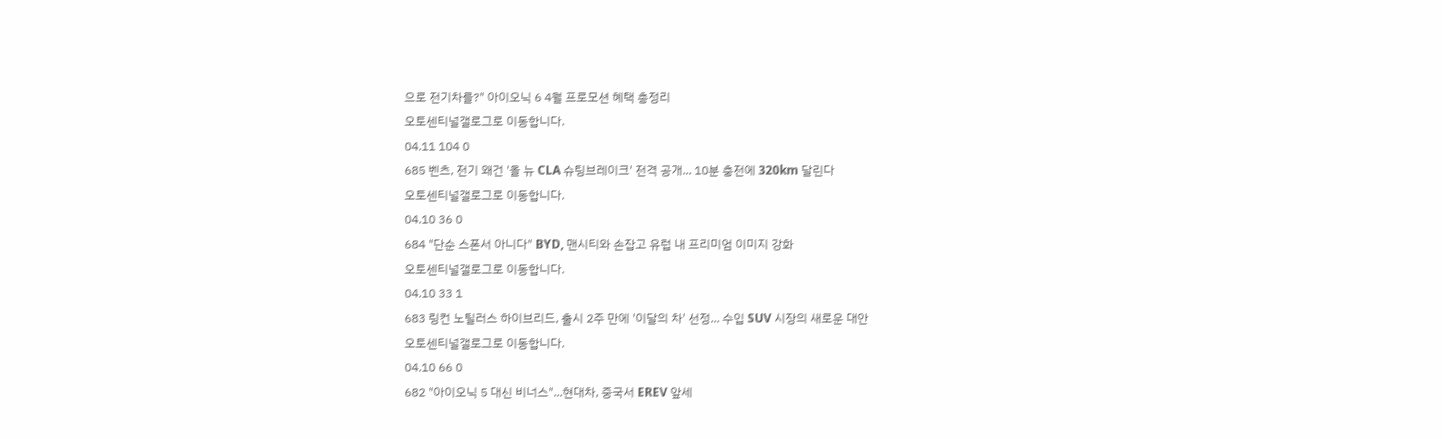으로 전기차를?" 아이오닉 6 4월 프로모션 혜택 총정리
오토센티널갤로그로 이동합니다.
04.11 104 0
685 벤츠, 전기 왜건 '올 뉴 CLA 슈팅브레이크' 전격 공개... 10분 충전에 320km 달린다
오토센티널갤로그로 이동합니다.
04.10 36 0
684 "단순 스폰서 아니다" BYD, 맨시티와 손잡고 유럽 내 프리미엄 이미지 강화
오토센티널갤로그로 이동합니다.
04.10 33 1
683 링컨 노틸러스 하이브리드, 출시 2주 만에 '이달의 차' 선정... 수입 SUV 시장의 새로운 대안
오토센티널갤로그로 이동합니다.
04.10 66 0
682 "아이오닉 5 대신 비너스"...현대차, 중국서 EREV 앞세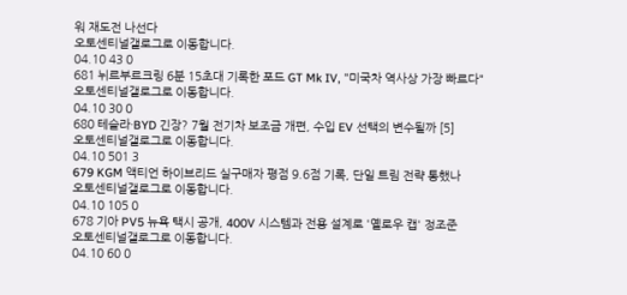워 재도전 나선다
오토센티널갤로그로 이동합니다.
04.10 43 0
681 뉘르부르크링 6분 15초대 기록한 포드 GT Mk IV, "미국차 역사상 가장 빠르다"
오토센티널갤로그로 이동합니다.
04.10 30 0
680 테슬라·BYD 긴장? 7월 전기차 보조금 개편, 수입 EV 선택의 변수될까 [5]
오토센티널갤로그로 이동합니다.
04.10 501 3
679 KGM 액티언 하이브리드 실구매자 평점 9.6점 기록, 단일 트림 전략 통했나
오토센티널갤로그로 이동합니다.
04.10 105 0
678 기아 PV5 뉴욕 택시 공개, 400V 시스템과 전용 설계로 '옐로우 캡' 정조준
오토센티널갤로그로 이동합니다.
04.10 60 0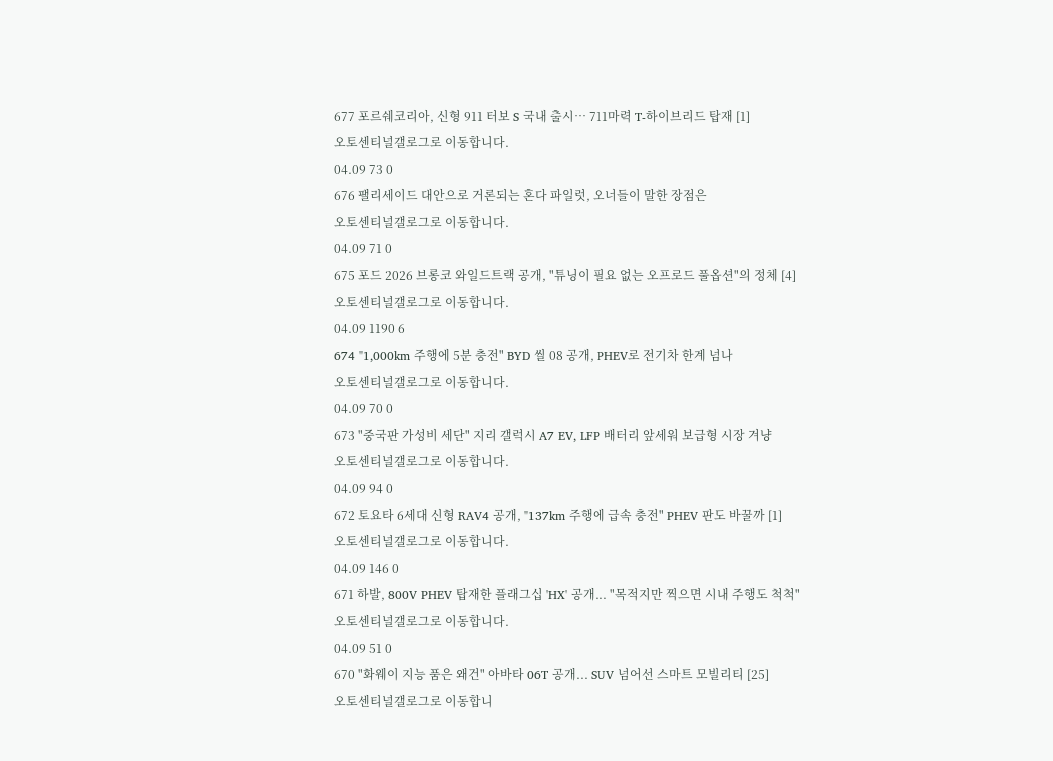677 포르쉐코리아, 신형 911 터보 S 국내 출시… 711마력 T-하이브리드 탑재 [1]
오토센티널갤로그로 이동합니다.
04.09 73 0
676 팰리세이드 대안으로 거론되는 혼다 파일럿, 오너들이 말한 장점은
오토센티널갤로그로 이동합니다.
04.09 71 0
675 포드 2026 브롱코 와일드트랙 공개, "튜닝이 필요 없는 오프로드 풀옵션"의 정체 [4]
오토센티널갤로그로 이동합니다.
04.09 1190 6
674 "1,000km 주행에 5분 충전" BYD 씰 08 공개, PHEV로 전기차 한계 넘나
오토센티널갤로그로 이동합니다.
04.09 70 0
673 "중국판 가성비 세단" 지리 갤럭시 A7 EV, LFP 배터리 앞세워 보급형 시장 겨냥
오토센티널갤로그로 이동합니다.
04.09 94 0
672 토요타 6세대 신형 RAV4 공개, "137km 주행에 급속 충전" PHEV 판도 바꿀까 [1]
오토센티널갤로그로 이동합니다.
04.09 146 0
671 하발, 800V PHEV 탑재한 플래그십 'HX' 공개... "목적지만 찍으면 시내 주행도 척척"
오토센티널갤로그로 이동합니다.
04.09 51 0
670 "화웨이 지능 품은 왜건" 아바타 06T 공개... SUV 넘어선 스마트 모빌리티 [25]
오토센티널갤로그로 이동합니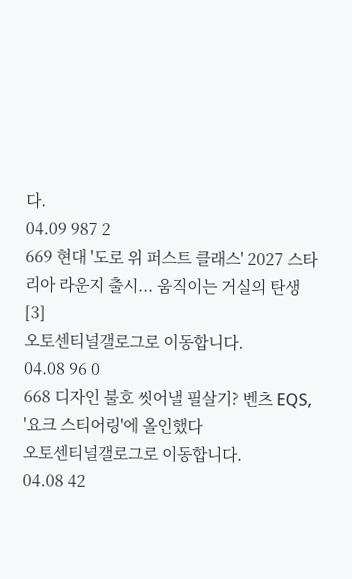다.
04.09 987 2
669 현대 '도로 위 퍼스트 클래스' 2027 스타리아 라운지 출시... 움직이는 거실의 탄생 [3]
오토센티널갤로그로 이동합니다.
04.08 96 0
668 디자인 불호 씻어낼 필살기? 벤츠 EQS, '요크 스티어링'에 올인했다
오토센티널갤로그로 이동합니다.
04.08 42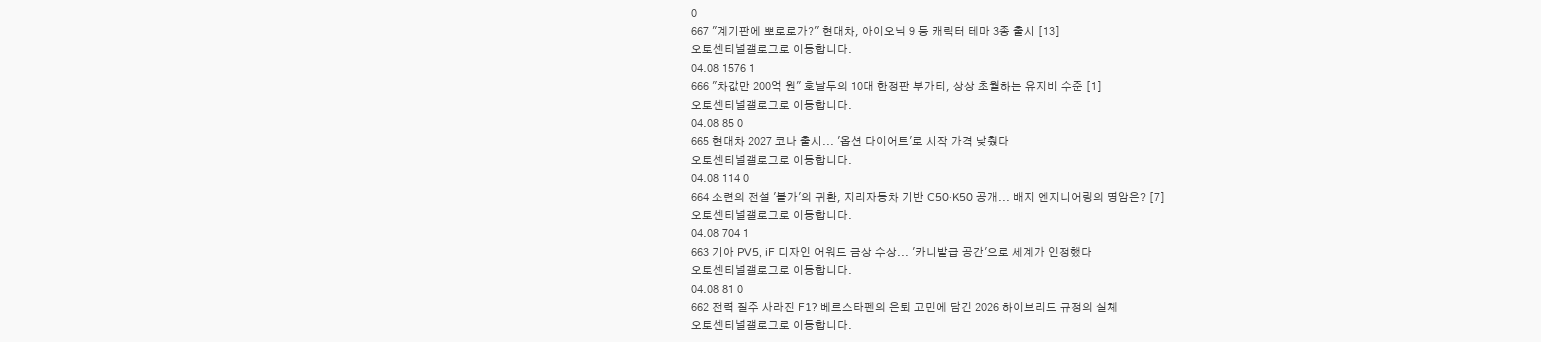0
667 "계기판에 뽀로로가?" 현대차, 아이오닉 9 등 캐릭터 테마 3종 출시 [13]
오토센티널갤로그로 이동합니다.
04.08 1576 1
666 "차값만 200억 원" 호날두의 10대 한정판 부가티, 상상 초월하는 유지비 수준 [1]
오토센티널갤로그로 이동합니다.
04.08 85 0
665 현대차 2027 코나 출시... '옵션 다이어트'로 시작 가격 낮췄다
오토센티널갤로그로 이동합니다.
04.08 114 0
664 소련의 전설 '볼가'의 귀환, 지리자동차 기반 C50·K50 공개... 배지 엔지니어링의 명암은? [7]
오토센티널갤로그로 이동합니다.
04.08 704 1
663 기아 PV5, iF 디자인 어워드 금상 수상... '카니발급 공간'으로 세계가 인정했다
오토센티널갤로그로 이동합니다.
04.08 81 0
662 전력 질주 사라진 F1? 베르스타펜의 은퇴 고민에 담긴 2026 하이브리드 규정의 실체
오토센티널갤로그로 이동합니다.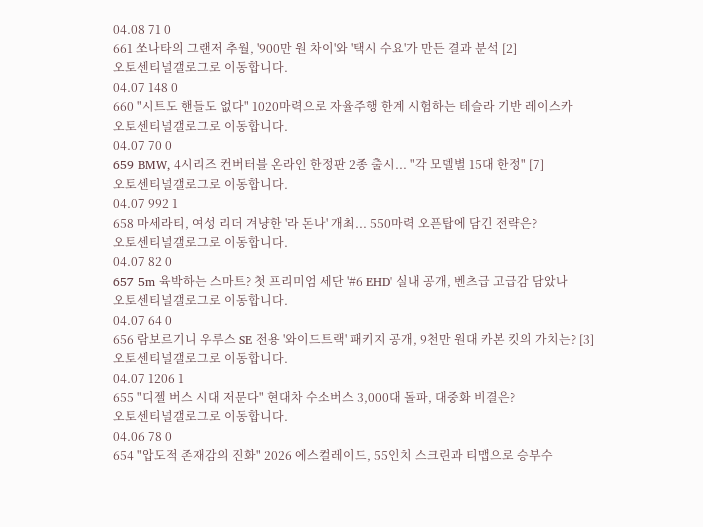04.08 71 0
661 쏘나타의 그랜저 추월, '900만 원 차이'와 '택시 수요'가 만든 결과 분석 [2]
오토센티널갤로그로 이동합니다.
04.07 148 0
660 "시트도 핸들도 없다" 1020마력으로 자율주행 한계 시험하는 테슬라 기반 레이스카
오토센티널갤로그로 이동합니다.
04.07 70 0
659 BMW, 4시리즈 컨버터블 온라인 한정판 2종 출시... "각 모델별 15대 한정" [7]
오토센티널갤로그로 이동합니다.
04.07 992 1
658 마세라티, 여성 리더 겨냥한 '라 돈나' 개최... 550마력 오픈탑에 담긴 전략은?
오토센티널갤로그로 이동합니다.
04.07 82 0
657 5m 육박하는 스마트? 첫 프리미엄 세단 '#6 EHD' 실내 공개, 벤츠급 고급감 담았나
오토센티널갤로그로 이동합니다.
04.07 64 0
656 람보르기니 우루스 SE 전용 '와이드트랙' 패키지 공개, 9천만 원대 카본 킷의 가치는? [3]
오토센티널갤로그로 이동합니다.
04.07 1206 1
655 "디젤 버스 시대 저문다" 현대차 수소버스 3,000대 돌파, 대중화 비결은?
오토센티널갤로그로 이동합니다.
04.06 78 0
654 "압도적 존재감의 진화" 2026 에스컬레이드, 55인치 스크린과 티맵으로 승부수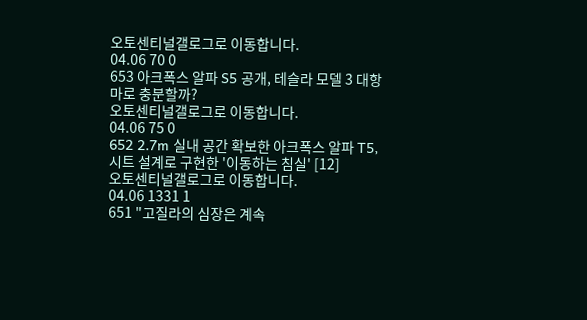오토센티널갤로그로 이동합니다.
04.06 70 0
653 아크폭스 알파 S5 공개, 테슬라 모델 3 대항마로 충분할까?
오토센티널갤로그로 이동합니다.
04.06 75 0
652 2.7m 실내 공간 확보한 아크폭스 알파 T5, 시트 설계로 구현한 '이동하는 침실' [12]
오토센티널갤로그로 이동합니다.
04.06 1331 1
651 "고질라의 심장은 계속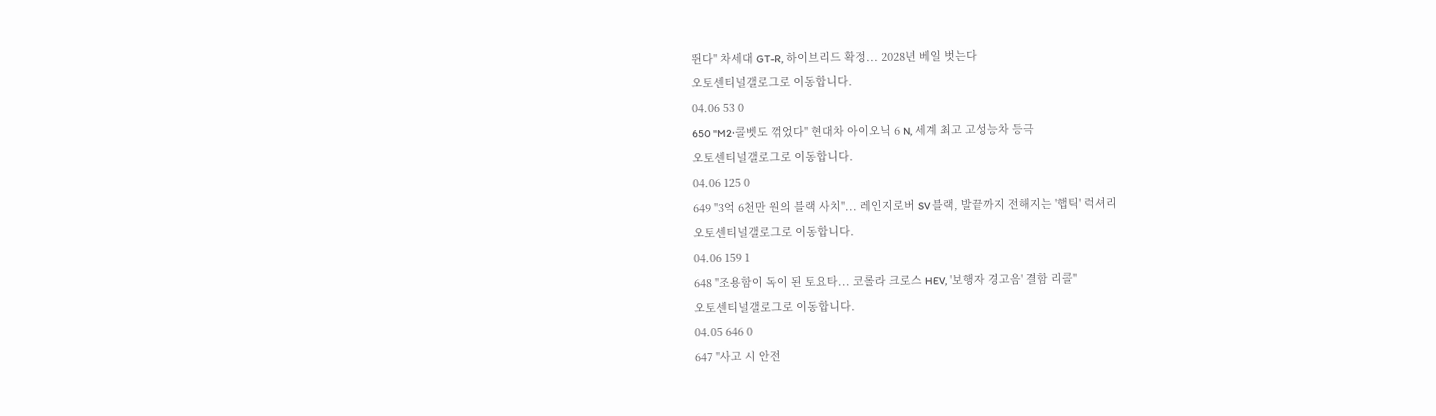뛴다" 차세대 GT-R, 하이브리드 확정... 2028년 베일 벗는다
오토센티널갤로그로 이동합니다.
04.06 53 0
650 "M2·콜벳도 꺾었다" 현대차 아이오닉 6 N, 세계 최고 고성능차 등극
오토센티널갤로그로 이동합니다.
04.06 125 0
649 "3억 6천만 원의 블랙 사치"... 레인지로버 SV 블랙, 발끝까지 전해지는 '햅틱' 럭셔리
오토센티널갤로그로 이동합니다.
04.06 159 1
648 "조용함이 독이 된 토요타... 코롤라 크로스 HEV, '보행자 경고음' 결함 리콜"
오토센티널갤로그로 이동합니다.
04.05 646 0
647 "사고 시 안전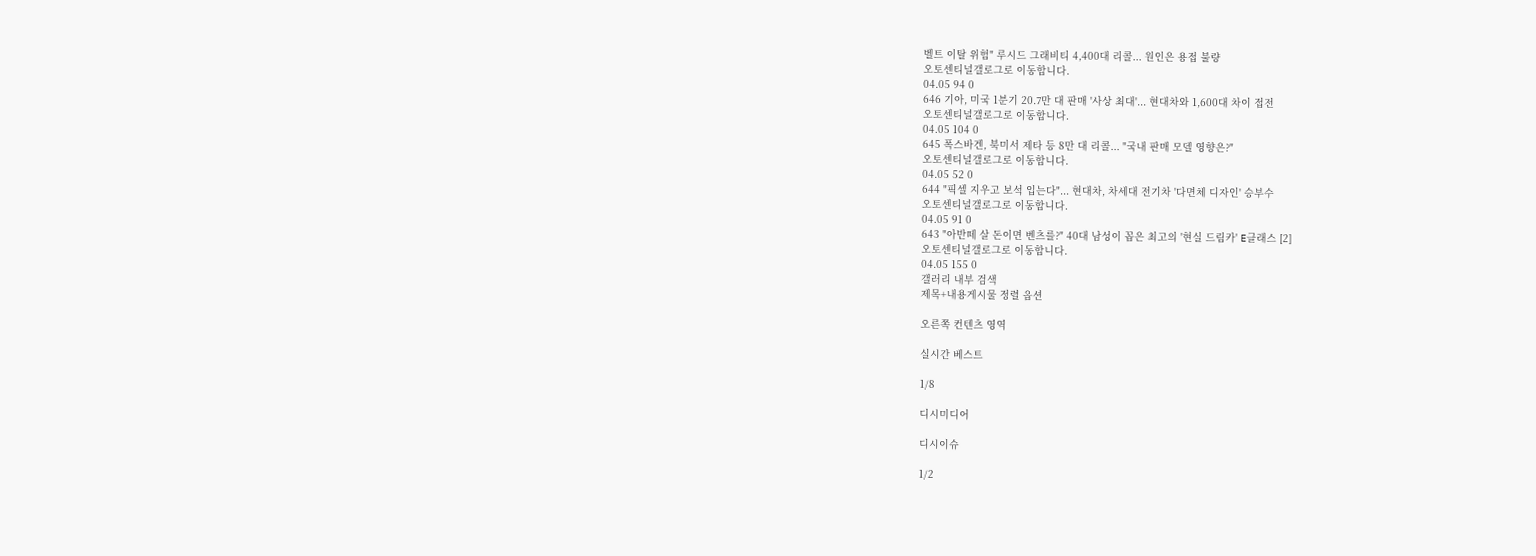벨트 이탈 위험" 루시드 그래비티 4,400대 리콜... 원인은 용접 불량
오토센티널갤로그로 이동합니다.
04.05 94 0
646 기아, 미국 1분기 20.7만 대 판매 '사상 최대'... 현대차와 1,600대 차이 접전
오토센티널갤로그로 이동합니다.
04.05 104 0
645 폭스바겐, 북미서 제타 등 8만 대 리콜... "국내 판매 모델 영향은?"
오토센티널갤로그로 이동합니다.
04.05 52 0
644 "픽셀 지우고 보석 입는다"... 현대차, 차세대 전기차 '다면체 디자인' 승부수
오토센티널갤로그로 이동합니다.
04.05 91 0
643 "아반떼 살 돈이면 벤츠를?" 40대 남성이 꼽은 최고의 '현실 드림카' E클래스 [2]
오토센티널갤로그로 이동합니다.
04.05 155 0
갤러리 내부 검색
제목+내용게시물 정렬 옵션

오른쪽 컨텐츠 영역

실시간 베스트

1/8

디시미디어

디시이슈

1/2